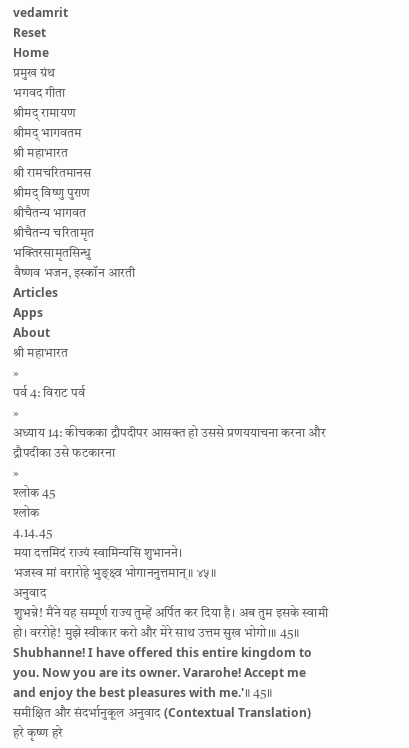vedamrit
Reset
Home
प्रमुख ग्रंथ
भगवद गीता
श्रीमद् रामायण
श्रीमद् भागवतम
श्री महाभारत
श्री रामचरितमानस
श्रीमद् विष्णु पुराण
श्रीचैतन्य भागवत
श्रीचैतन्य चरितामृत
भक्तिरसामृतसिन्धु
वैष्णव भजन, इस्कॉन आरती
Articles
Apps
About
श्री महाभारत
»
पर्व 4: विराट पर्व
»
अध्याय 14: कीचकका द्रौपदीपर आसक्त हो उससे प्रणययाचना करना और द्रौपदीका उसे फटकारना
»
श्लोक 45
श्लोक
4.14.45
मया दत्तमिदं राज्यं स्वामिन्यसि शुभानने।
भजस्व मां वरारोहे भुङ्क्ष्व भोगाननुत्तमान्॥ ४५॥
अनुवाद
शुभन्ने! मैंने यह सम्पूर्ण राज्य तुम्हें अर्पित कर दिया है। अब तुम इसके स्वामी हो। वररोहे! मुझे स्वीकार करो और मेरे साथ उत्तम सुख भोगो।॥ 45॥
Shubhanne! I have offered this entire kingdom to you. Now you are its owner. Vararohe! Accept me and enjoy the best pleasures with me.'॥ 45॥
समीक्षित और संदर्भानुकूल अनुवाद (Contextual Translation)
हरे कृष्ण हरे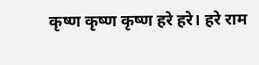कृष्ण कृष्ण कृष्ण हरे हरे। हरे राम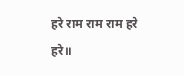हरे राम राम राम हरे हरे॥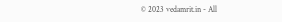© 2023 vedamrit.in - All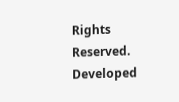Rights Reserved. Developed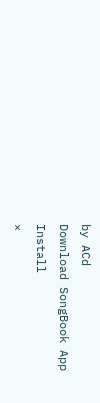by ACd
Download SongBook App
Install
×